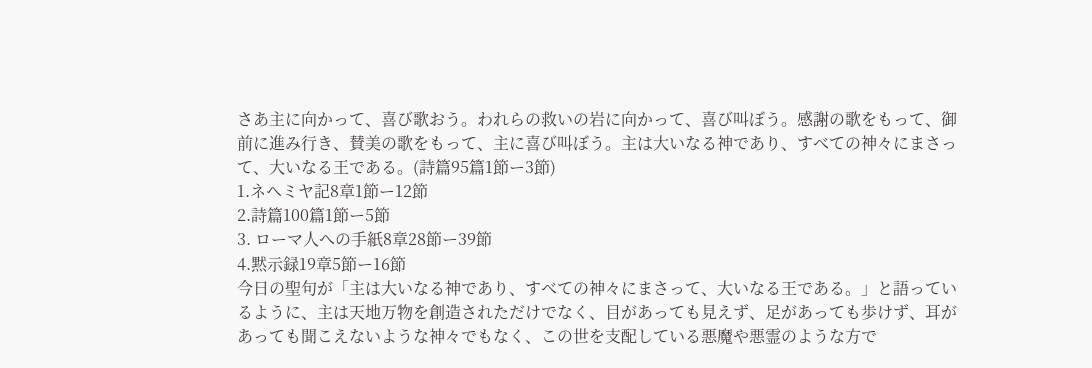さあ主に向かって、喜び歌おう。われらの救いの岩に向かって、喜び叫ぼう。感謝の歌をもって、御前に進み行き、賛美の歌をもって、主に喜び叫ぼう。主は大いなる神であり、すべての神々にまさって、大いなる王である。(詩篇95篇1節ー3節)
1.ネヘミヤ記8章1節ー12節
2.詩篇100篇1節ー5節
3. ローマ人への手紙8章28節ー39節
4.黙示録19章5節ー16節
今日の聖句が「主は大いなる神であり、すべての神々にまさって、大いなる王である。」と語っているように、主は天地万物を創造されただけでなく、目があっても見えず、足があっても歩けず、耳があっても聞こえないような神々でもなく、この世を支配している悪魔や悪霊のような方で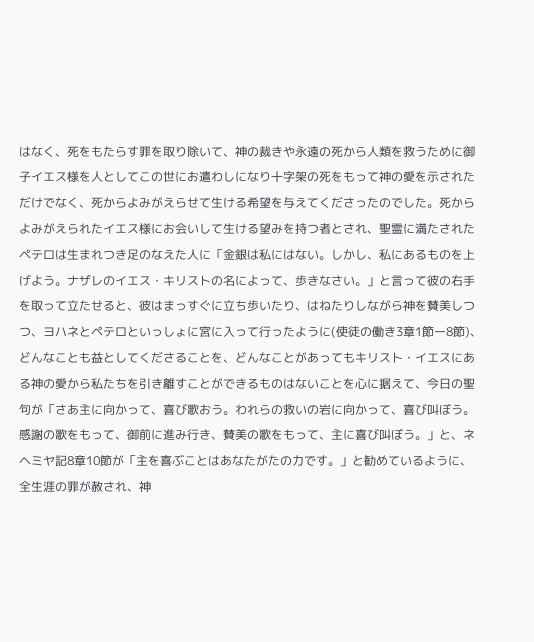はなく、死をもたらす罪を取り除いて、神の裁きや永遠の死から人類を救うために御子イエス様を人としてこの世にお遣わしになり十字架の死をもって神の愛を示されただけでなく、死からよみがえらせて生ける希望を与えてくださったのでした。死からよみがえられたイエス様にお会いして生ける望みを持つ者とされ、聖霊に満たされたペテロは生まれつき足のなえた人に「金銀は私にはない。しかし、私にあるものを上げよう。ナザレのイエス・キリストの名によって、歩きなさい。」と言って彼の右手を取って立たせると、彼はまっすぐに立ち歩いたり、はねたりしながら神を賛美しつつ、ヨハネとペテロといっしょに宮に入って行ったように(使徒の働き3章1節ー8節)、どんなことも益としてくださることを、どんなことがあってもキリスト・イエスにある神の愛から私たちを引き離すことができるものはないことを心に据えて、今日の聖句が「さあ主に向かって、喜び歌おう。われらの救いの岩に向かって、喜び叫ぼう。感謝の歌をもって、御前に進み行き、賛美の歌をもって、主に喜び叫ぼう。」と、ネヘミヤ記8章10節が「主を喜ぶことはあなたがたの力です。」と勧めているように、全生涯の罪が赦され、神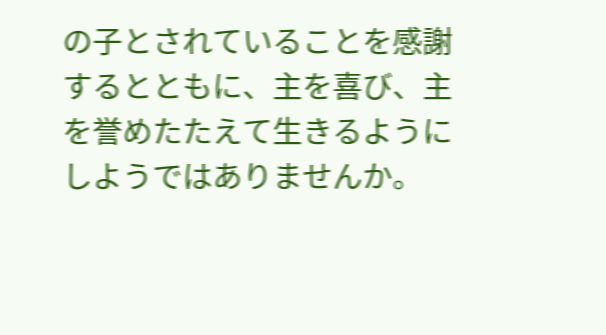の子とされていることを感謝するとともに、主を喜び、主を誉めたたえて生きるようにしようではありませんか。